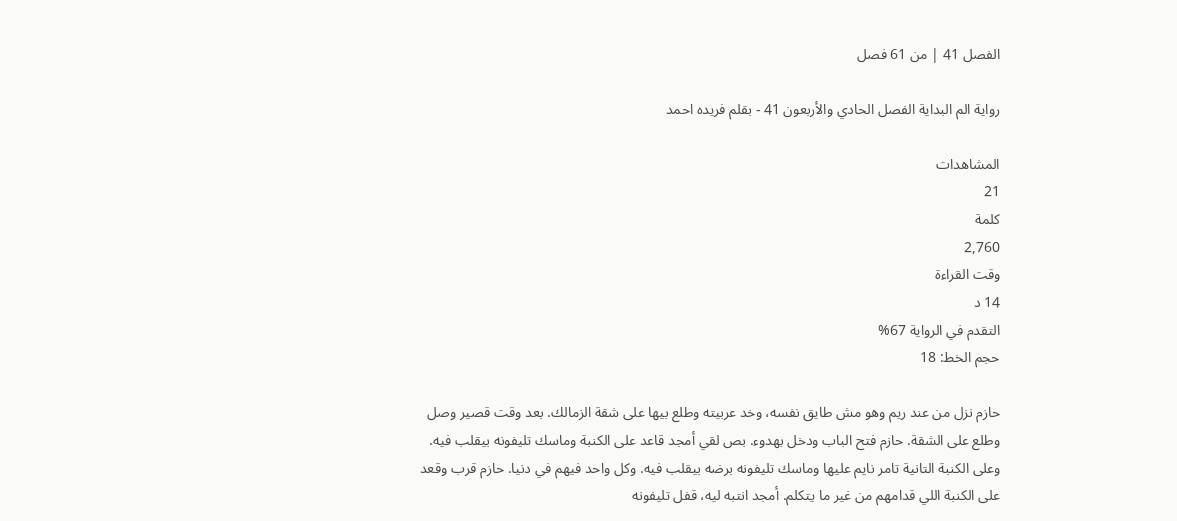الفصل 41 | من 61 فصل

رواية الم البداية الفصل الحادي والأربعون 41 - بقلم فريده احمد

المشاهدات
21
كلمة
2,760
وقت القراءة
14 د
التقدم في الرواية 67%
حجم الخط: 18

حازم نزل من عند ريم وهو مش طايق نفسه، وخد عربيته وطلع بيها على شقة الزمالك. بعد وقت قصير وصل وطلع على الشقة. حازم فتح الباب ودخل بهدوء. بص لقي أمجد قاعد على الكنبة وماسك تليفونه بيقلب فيه. وعلى الكنبة التانية تامر نايم عليها وماسك تليفونه برضه بيقلب فيه. وكل واحد فيهم في دنيا. حازم قرب وقعد على الكنبة اللي قدامهم من غير ما يتكلم. أمجد انتبه ليه، قفل تليفونه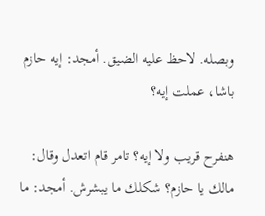وبصله. لاحظ عليه الضيق. أمجد: إيه حازم باشا، عملت إيه؟

هنفرح قريب ولا إيه؟ تامر قام اتعدل وقال: مالك يا حازم؟ شكلك ما يبشرش. أمجد: ما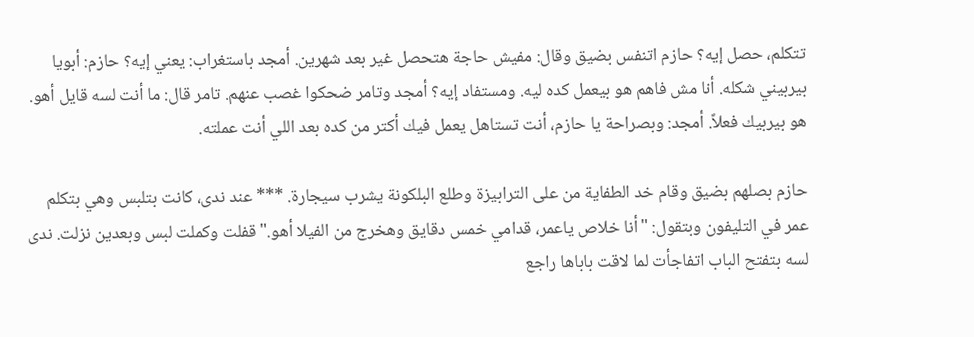تتكلم، حصل إيه؟ حازم اتنفس بضيق وقال: مفيش حاجة هتحصل غير بعد شهرين. أمجد باستغراب: يعني إيه؟ حازم: أبويا بيربيني شكله. أنا مش فاهم هو بيعمل كده ليه. ومستفاد إيه؟ أمجد وتامر ضحكوا غصب عنهم. تامر قال: ما أنت لسه قايل أهو. هو بيربيك فعلاً. أمجد: وبصراحة يا حازم، أنت تستاهل يعمل فيك أكتر من كده بعد اللي أنت عملته.

حازم بصلهم بضيق وقام خد الطفاية من على الترابيزة وطلع البلكونة يشرب سيجارة. *** عند ندى، كانت بتلبس وهي بتكلم عمر في التليفون وبتقول: "أنا خلاص ياعمر، قدامي خمس دقايق وهخرج من الفيلا أهو." قفلت وكملت لبس وبعدين نزلت. ندى لسه بتفتح الباب اتفاجأت لما لاقت باباها راجع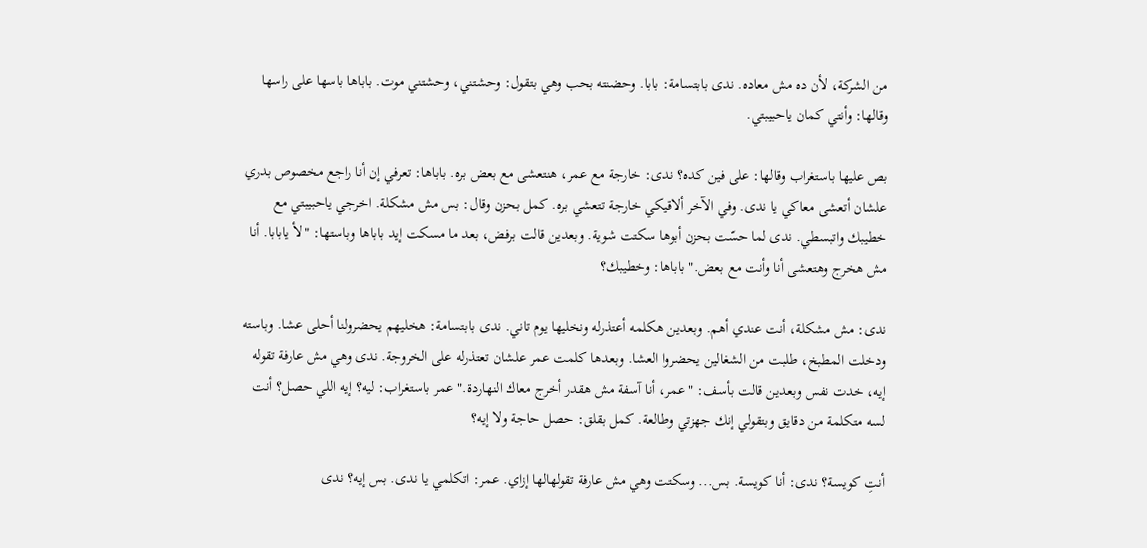من الشركة، لأن ده مش معاده. ندى بابتسامة: بابا. وحضنته بحب وهي بتقول: وحشتني، وحشتني موت. باباها باسها على راسها وقالها: وأنتي كمان ياحبيبتي.

بص عليها باستغراب وقالها: على فين كده؟ ندى: خارجة مع عمر، هنتعشى مع بعض بره. باباها: تعرفي إن أنا راجع مخصوص بدري علشان أتعشى معاكي يا ندى. وفي الآخر ألاقيكي خارجة تتعشي بره. كمل بحزن وقال: بس مش مشكلة. اخرجي ياحبيبتي مع خطيبك واتبسطي. ندى لما حسّت بحزن أبوها سكتت شوية. وبعدين قالت برفض، بعد ما مسكت إيد باباها وباستها: "لأ يابابا. أنا مش هخرج وهتعشى أنا وأنت مع بعض." باباها: وخطيبك؟

ندى: مش مشكلة، أنت عندي أهم. وبعدين هكلمه أعتذرله ونخليها يوم تاني. ندى بابتسامة: هخليهم يحضرولنا أحلى عشا. وباسته ودخلت المطبخ، طلبت من الشغالين يحضروا العشا. وبعدها كلمت عمر علشان تعتذرله على الخروجة. ندى وهي مش عارفة تقوله إيه، خدت نفس وبعدين قالت بأسف: "عمر، أنا آسفة مش هقدر أخرج معاك النهاردة." عمر باستغراب: ليه؟ إيه اللي حصل؟ أنت لسه متكلمة من دقايق وبتقولي إنك جهزتي وطالعة. كمل بقلق: حصل حاجة ولا إيه؟

أنتِ كويسة؟ ندى: أنا كويسة. بس... وسكتت وهي مش عارفة تقولهالها إزاي. عمر: اتكلمي يا ندى. بس إيه؟ ندى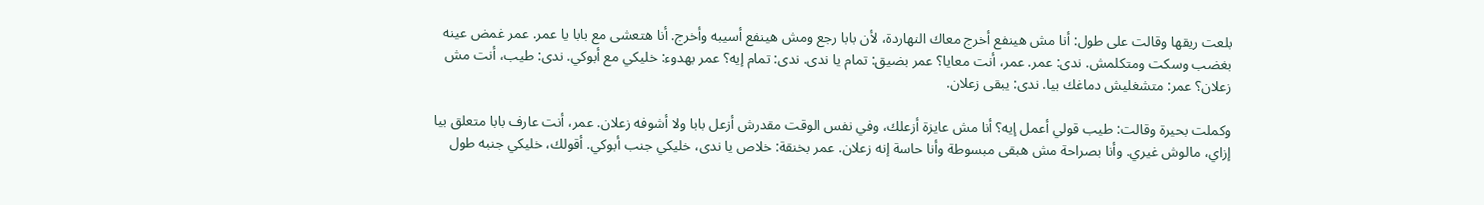بلعت ريقها وقالت على طول: أنا مش هينفع أخرج معاك النهاردة، لأن بابا رجع ومش هينفع أسيبه وأخرج. أنا هتعشى مع بابا يا عمر. عمر غمض عينه بغضب وسكت ومتكلمش. ندى: عمر. عمر، أنت معايا؟ عمر بضيق: تمام يا ندى. ندى: تمام إيه؟ عمر بهدوء: خليكي مع أبوكي. ندى: طيب، أنت مش زعلان؟ عمر: متشغليش دماغك بيا. ندى: يبقى زعلان.

وكملت بحيرة وقالت: طيب قولي أعمل إيه؟ أنا مش عايزة أزعلك، وفي نفس الوقت مقدرش أزعل بابا ولا أشوفه زعلان. عمر، أنت عارف بابا متعلق بيا إزاي، مالوش غيري. وأنا بصراحة مش هبقى مبسوطة وأنا حاسة إنه زعلان. عمر بخنقة: خلاص يا ندى، خليكي جنب أبوكي. أقولك، خليكي جنبه طول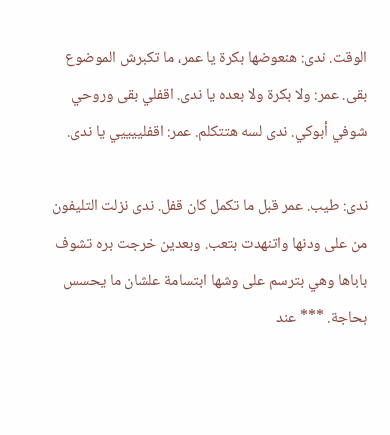الوقت. ندى: هنعوضها بكرة يا عمر، ما تكبرش الموضوع بقى. عمر: ولا بكرة ولا بعده يا ندى. اقفلي بقى وروحي شوفي أبوكي. ندى لسه هتتكلم. عمر: اقفلييييي يا ندى.

ندى: طيب. عمر قبل ما تكمل كان قفل. ندى نزلت التليفون من على ودنها واتنهدت بتعب. وبعدين خرجت بره تشوف باباها وهي بترسم على وشها ابتسامة علشان ما يحسس بحاجة. *** عند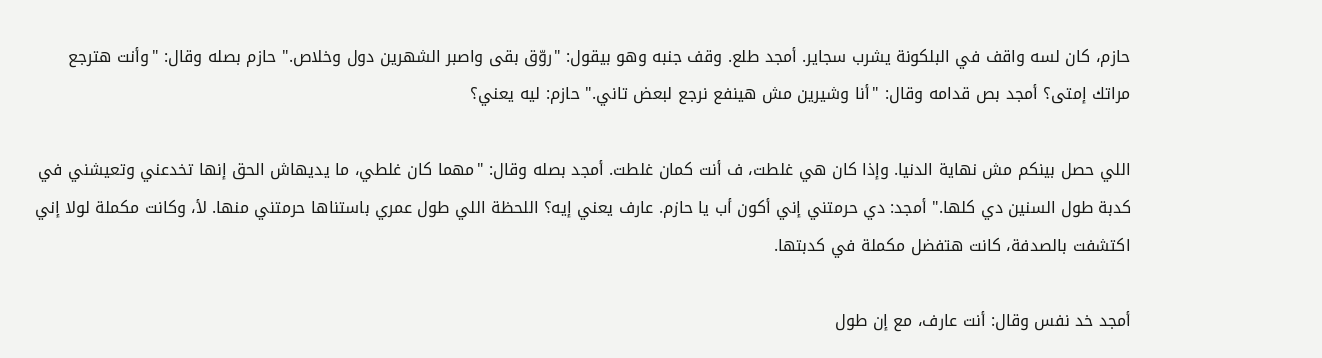حازم، كان لسه واقف في البلكونة يشرب سجاير. أمجد طلع. وقف جنبه وهو بيقول: "روّق بقى واصبر الشهرين دول وخلاص." حازم بصله وقال: "وأنت هترجع مراتك إمتى؟ أمجد بص قدامه وقال: "أنا وشيرين مش هينفع نرجع لبعض تاني." حازم: ليه يعني؟

اللي حصل بينكم مش نهاية الدنيا. وإذا كان هي غلطت، ف أنت كمان غلطت. أمجد بصله وقال: "مهما كان غلطي، ما يديهاش الحق إنها تخدعني وتعيشني في كدبة طول السنين دي كلها." أمجد: دي حرمتني إني أكون أب يا حازم. عارف يعني إيه؟ اللحظة اللي طول عمري باستناها حرمتني منها. لأ، وكانت مكملة لولا إني اكتشفت بالصدفة، كانت هتفضل مكملة في كدبتها.

أمجد خد نفس وقال: أنت عارف، مع إن طول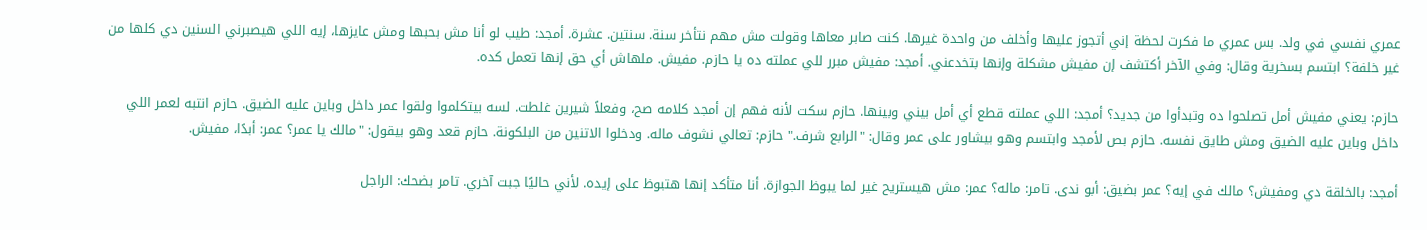عمري نفسي في ولد. بس عمري ما فكرت لحظة إني أتجوز عليها وأخلف من واحدة غيرها. كنت صابر معاها وقولت مش مهم نتأخر سنة. سنتين. عشرة. أمجد: طيب لو أنا مش بحبها ومش عايزها، إيه اللي هيصبرني السنين دي كلها من غير خلفة؟ ابتسم بسخرية وقال: وفي الآخر أكتشف إن مفيش مشكلة وإنها بتخدعني. أمجد: مفيش مبرر للي عملته ده يا حازم. مفيش. ملهاش أي حق إنها تعمل كده.

حازم: يعني مفيش أمل تصلحوا ده وتبدأوا من جديد؟ أمجد: اللي عملته قطع أي أمل بيني وبينها. حازم سكت لأنه فهم إن أمجد كلامه صح، وفعلاً شيرين غلطت. لسه بيتكلموا ولقوا عمر داخل وباين عليه الضيق. حازم انتبه لعمر اللي داخل وباين عليه الضيق ومش طايق نفسه. حازم بص لأمجد وابتسم وهو بيشاور على عمر وقال: "الرابع شرف." حازم: تعالي نشوف ماله. ودخلوا الاتنين من البلكونة. حازم قعد وهو بيقول: "مالك يا عمر؟ عمر: أبدًا، مفيش.

أمجد: بالخلقة دي ومفيش؟ مالك في إيه؟ عمر بضيق: أبو ندى. تامر: ماله؟ عمر: مش هيستريح غير لما يبوظ الجوازة. أنا متأكد إنها هتبوظ على إيده. لأني حاليًا جبت آخري. تامر بضحك: الراجل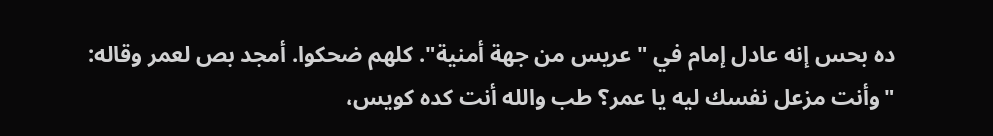ده بحس إنه عادل إمام في "عريس من جهة أمنية". كلهم ضحكوا. أمجد بص لعمر وقاله: "وأنت مزعل نفسك ليه يا عمر؟ طب والله أنت كده كويس،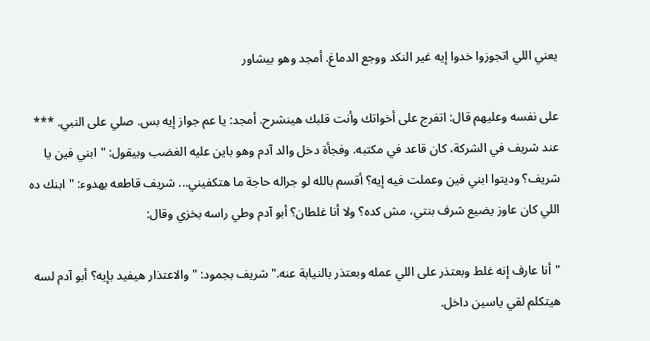يعني اللي اتجوزوا خدوا إيه غير النكد ووجع الدماغ. أمجد وهو بيشاور

على نفسه وعليهم قال: اتفرج على أخواتك وأنت قلبك هينشرح. أمجد: يا عم جواز إيه بس. صلي على النبي. *** عند شريف في الشركة، كان قاعد في مكتبه. وفجأة دخل والد آدم وهو باين عليه الغضب وبيقول: "ابني فين يا شريف؟ وديتوا ابني فين وعملت فيه إيه؟ أقسم بالله لو جراله حاجة ما هتكفيني... شريف قاطعه بهدوء: "ابنك ده اللي كان عاوز يضيع شرف بنتي، مش كده؟ ولا أنا غلطان؟ أبو آدم وطي راسه بخزي وقال:

"أنا عارف إنه غلط وبعتذر على اللي عمله وبعتذر بالنيابة عنه." شريف بجمود: "والاعتذار هيفيد بإيه؟ أبو آدم لسه هيتكلم لقي ياسين داخل.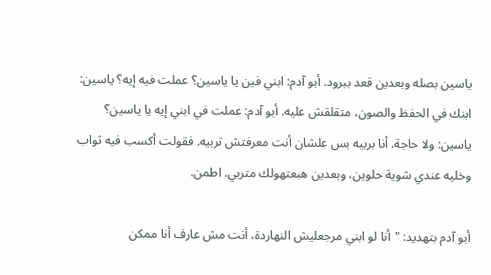ياسين بصله وبعدين قعد ببرود. أبو آدم: ابني فين يا ياسين؟ عملت فيه إيه؟ ياسين: ابنك في الحفظ والصون، متقلقش عليه. أبو آدم: عملت في ابني إيه يا ياسين؟ ياسين: ولا حاجة. أنا بربيه بس علشان أنت معرفتش تربيه. فقولت أكسب فيه ثواب وخليه عندي شوية حلوين، وبعدين هبعتهولك متربي. اطمن.

أبو آدم بتهديد: "أنا لو ابني مرجعليش النهاردة، أنت مش عارف أنا ممكن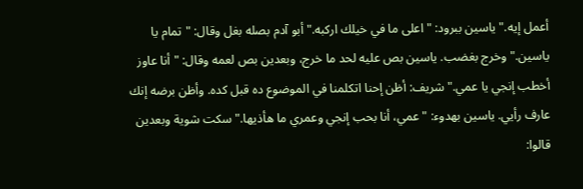أعمل إيه." ياسين ببرود: "اعلى ما في خيلك اركبه." أبو آدم بصله بغل وقال: "تمام يا ياسين." وخرج بغضب. ياسين بص عليه لحد ما خرج، وبعدين بص لعمه وقال: "أنا عاوز أخطب إنجي يا عمي." شريف: أظن إحنا اتكلمنا في الموضوع ده قبل كده. وأظن برضه إنك عارف رأيي. ياسين بهدوء: "عمي، أنا بحب إنجي وعمري ما هأذيها." سكت شوية وبعدين قالوا: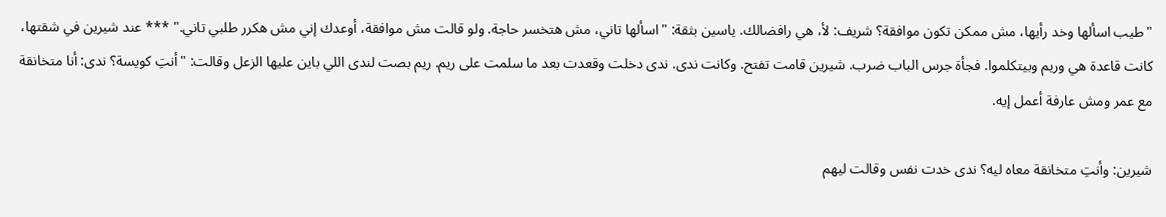"طيب اسألها وخد رأيها، مش ممكن تكون موافقة؟ شريف: لأ، هي رافضالك. ياسين بثقة: "اسألها تاني، مش هتخسر حاجة. ولو قالت مش موافقة، أوعدك إني مش هكرر طلبي تاني." *** عند شيرين في شقتها، كانت قاعدة هي وريم وبيتكلموا. فجأة جرس الباب ضرب. شيرين قامت تفتح. وكانت ندى. ندى دخلت وقعدت بعد ما سلمت على ريم. ريم بصت لندى اللي باين عليها الزعل وقالت: "أنتِ كويسة؟ ندى: أنا متخانقة مع عمر ومش عارفة أعمل إيه.

شيرين: وأنتِ متخانقة معاه ليه؟ ندى خدت نفس وقالت ليهم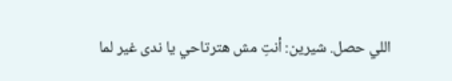اللي حصل. شيرين: أنتِ مش هترتاحي يا ندى غير لما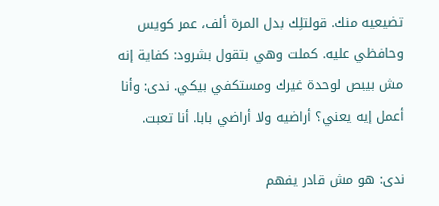تضيعيه منك. قولتلِك بدل المرة ألف، عمر كويس وحافظي عليه. كملت وهي بتقول بشرود: كفاية إنه مش بيبص لوحدة غيرك ومستكفي بيكي. ندى: وأنا أعمل إيه يعني؟ أراضيه ولا أراضي بابا. أنا تعبت.

ندى: هو مش قادر يفهم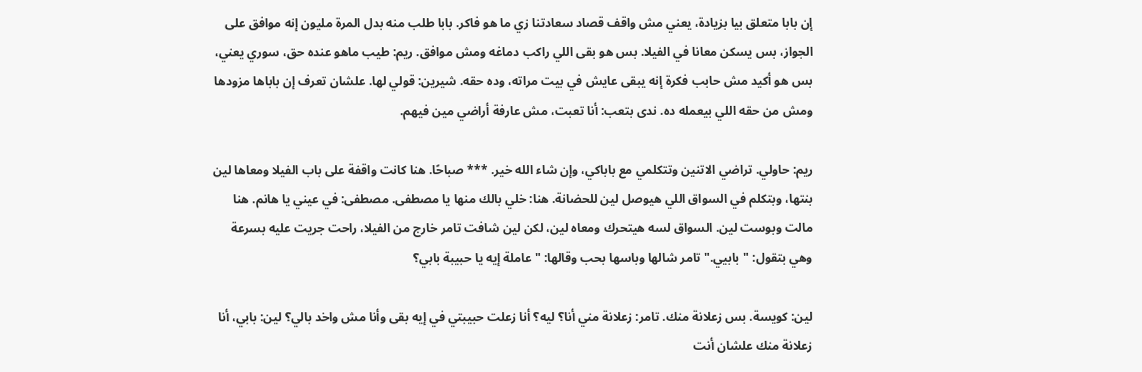إن بابا متعلق بيا بزيادة، يعني مش واقف قصاد سعادتنا زي ما هو فاكر. بابا طلب منه بدل المرة مليون إنه موافق على الجواز، بس يسكن معانا في الفيلا. بس هو بقى اللي راكب دماغه ومش موافق. ريم: طيب ماهو عنده حق، سوري يعني، بس هو أكيد مش حابب فكرة إنه يبقى عايش في بيت مراته، وده حقه. شيرين: قولي لها. علشان تعرف إن باباها مزودها ومش من حقه اللي بيعمله ده. ندى بتعب: أنا تعبت، مش عارفة أراضي مين فيهم.

ريم: حاولي. تراضي الاتنين وتتكلمي مع باباكي، وإن شاء الله خير. *** صباحًا. هنا كانت واقفة على باب الفيلا ومعاها لين بنتها، وبتكلم في السواق اللي هيوصل لين للحضانة. هنا: خلي بالك منها يا مصطفى. مصطفى: في عيني يا هانم. هنا مالت وبوست لين. السواق لسه هيتحرك ومعاه لين، لكن لين شافت تامر خارج من الفيلا، راحت جريت عليه بسرعة وهي بتقول: "بابيي." تامر شالها وباسها بحب وقالها: "عاملة إيه يا حبيبة بابي؟

لين: كويسة. بس زعلانة منك. تامر: زعلانة مني أنا؟ ليه؟ أنا زعلت حبيبتي في إيه بقى وأنا مش واخد بالي؟ لين: بابي، أنا زعلانة منك علشان أنت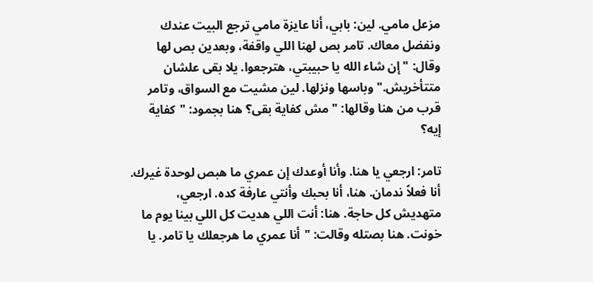مزعل مامي. لين: بابي، أنا عايزة مامي ترجع البيت عندك ونفضل معاك. تامر بص لهنا اللي واقفة، وبعدين بص لها وقال: "إن شاء الله يا حبيبتي، هترجعوا. يلا بقى علشان متتأخريش." وباسها ونزلها. لين مشيت مع السواق، وتامر قرب من هنا وقالها: "مش كفاية بقى؟ هنا بجمود: "كفاية إيه؟

تامر: ارجعي يا هنا. وأنا أوعدك إن عمري ما هبص لوحدة غيرك. أنا فعلاً ندمان. هنا، أنا بحبك وأنتي عارفة كده. ارجعي، متهديش كل حاجة. هنا: أنت اللي هديت كل اللي بينا يوم ما خونت. هنا بصتله وقالت: "أنا عمري ما هرجعلك يا تامر. يا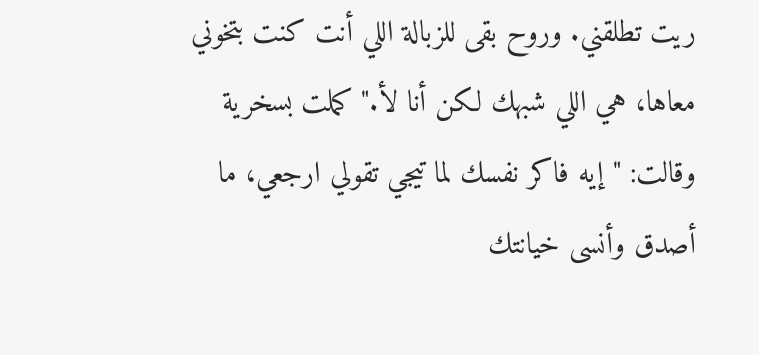ريت تطلقني. وروح بقى للزبالة اللي أنت كنت بتخوني معاها، هي اللي شبهك لكن أنا لأ." كملت بسخرية وقالت: "إيه فاكر نفسك لما تيجي تقولي ارجعي، ما أصدق وأنسى خيانتك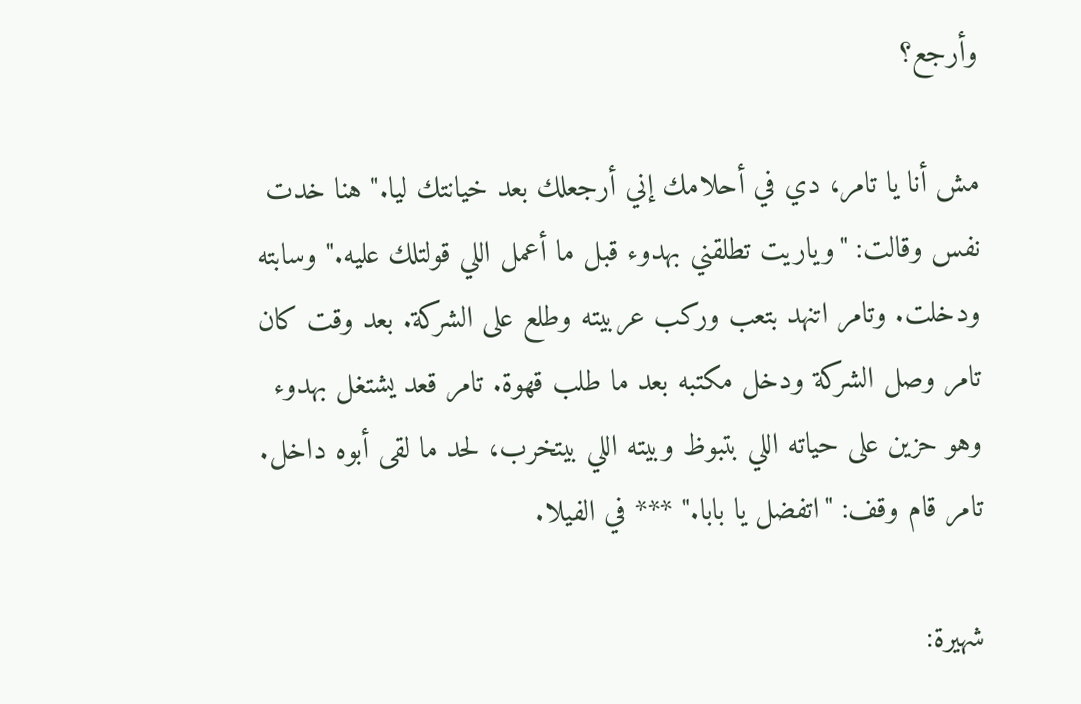وأرجع؟

مش أنا يا تامر، دي في أحلامك إني أرجعلك بعد خيانتك ليا." هنا خدت نفس وقالت: "وياريت تطلقني بهدوء قبل ما أعمل اللي قولتلك عليه." وسابته ودخلت. وتامر اتنهد بتعب وركب عربيته وطلع على الشركة. بعد وقت كان تامر وصل الشركة ودخل مكتبه بعد ما طلب قهوة. تامر قعد يشتغل بهدوء وهو حزين على حياته اللي بتبوظ وبيته اللي بيتخرب، لحد ما لقى أبوه داخل. تامر قام وقف: "اتفضل يا بابا." *** في الفيلا.

شهيرة: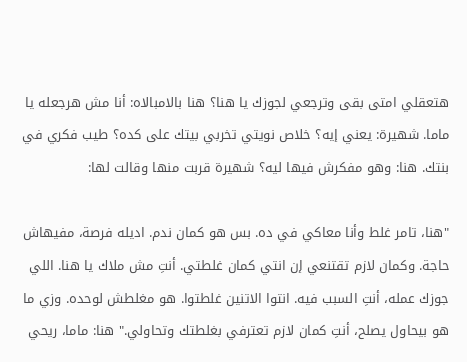هتعقلي امتى بقى وترجعي لجوزك يا هنا؟ هنا بالامبالاه: أنا مش هرجعله يا ماما. شهيرة: يعني إيه؟ خلاص نويتي تخربي بيتك على كده؟ طيب فكري في بنتك. هنا: وهو مفكرش فيها ليه؟ شهيرة قربت منها وقالت لها:

"هنا، تامر غلط وأنا معاكي في ده. بس هو كمان ندم. اديله فرصة، مفيهاش حاجة. وكمان لازم تقتنعي إن انتي كمان غلطتي. أنتِ مش ملاك يا هنا. اللي جوزك عمله، أنتِ السبب فيه. انتوا الاتنين غلطتوا. هو مغلطش لوحده. وزي ما هو بيحاول يصلح، أنتِ كمان لازم تعترفي بغلطتك وتحاولي." هنا: ماما، ريحي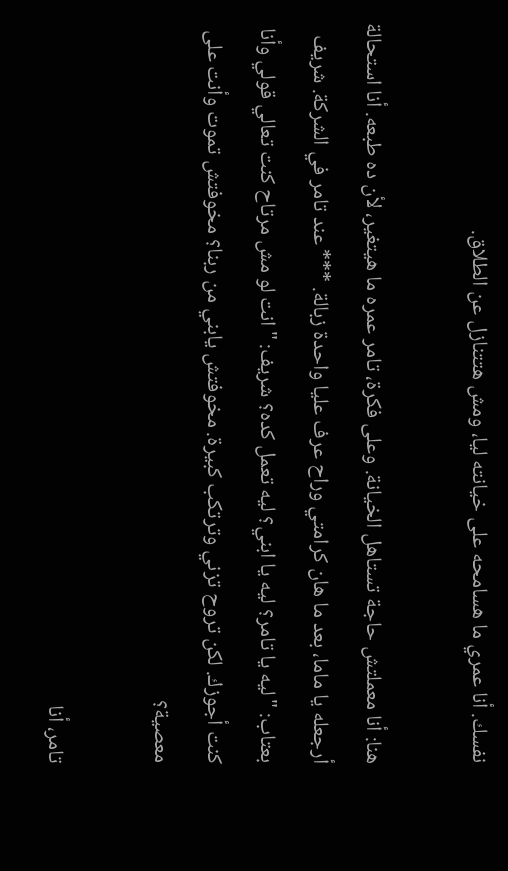نفسك. أنا عمري ما هسامحه على خيانته ليا، ومش هتتنازل عن الطلاق.

هنا: أنا معملتش حاجة تستاهل الخيانة. وعلى فكرة، تامر عمره ما هيتغير، لأن ده طبعه. أنا استحالة أرجعله يا ماما، بعد ما هان كرامتي وراح عرف عليا واحدة زبالة. *** عند تامر في الشركة. شريف بعتاب: "ليه يا تامر؟ ليه يا ابني؟ ليه تعمل كده؟ شريف: "انت لو مش مرتاح كنت تعالي قولي وأنا كنت أجوزك. لكن تروح تزني وترتكب كبيرة. مخوفتش يابني من ربنا؟ مخوفتش تموت وأنت على معصية؟

تامر، أنا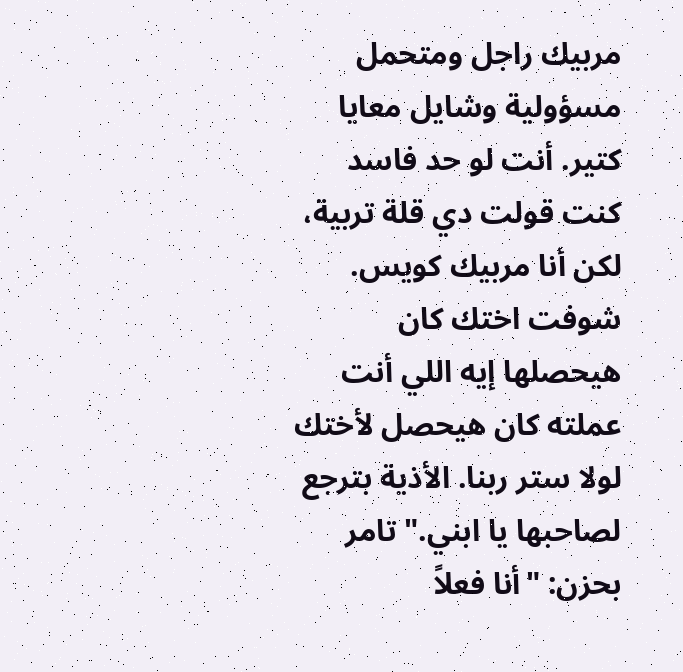مربيك راجل ومتحمل مسؤولية وشايل معايا كتير. أنت لو حد فاسد كنت قولت دي قلة تربية، لكن أنا مربيك كويس. شوفت اختك كان هيحصلها إيه اللي أنت عملته كان هيحصل لأختك لولا ستر ربنا. الأذية بترجع لصاحبها يا ابني." تامر بحزن: "أنا فعلاً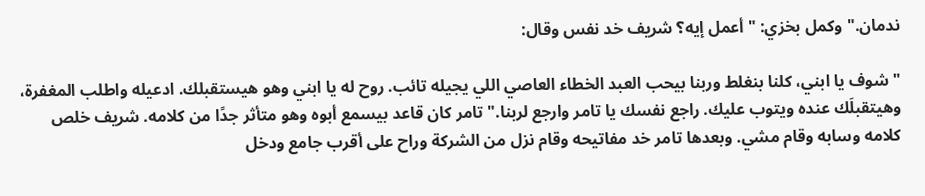ندمان." وكمل بخزي: "أعمل إيه؟ شريف خد نفس وقال:

"شوف يا ابني، كلنا بنغلط وربنا بيحب العبد الخطاء العاصي اللي يجيله تائب. روح له يا ابني وهو هيستقبلك. ادعيله واطلب المغفرة، وهيتقبلَك عنده ويتوب عليك. راجع نفسك يا تامر وارجع لربنا." تامر كان قاعد بيسمع أبوه وهو متأثر جدًا من كلامه. شريف خلص كلامه وسابه وقام مشي. وبعدها تامر خد مفاتيحه وقام نزل من الشركة وراح على أقرب جامع ودخل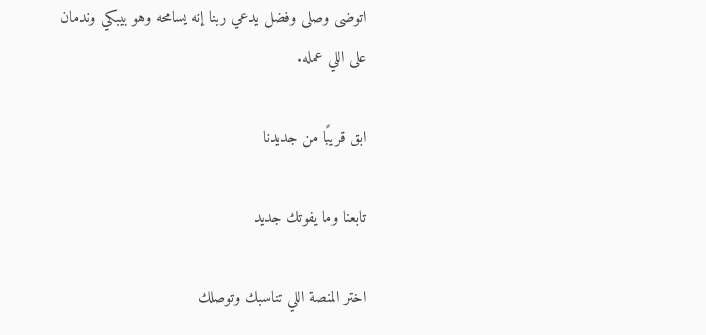اتوضى وصلى وفضل يدعي ربنا إنه يسامحه وهو بيبكي وندمان على اللي عمله.

ابق قريبًا من جديدنا

تابعنا وما يفوتك جديد

اختر المنصة اللي تناسبك وتوصلك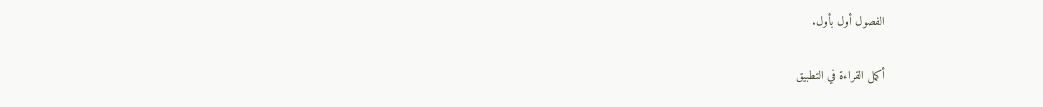الفصول أول بأول.

أكمل القراءة في التطبيق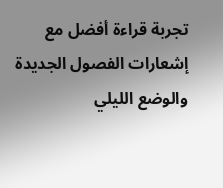تجربة قراءة أفضل مع إشعارات الفصول الجديدة والوضع الليلي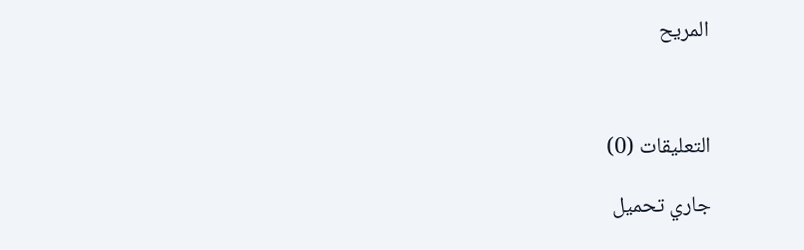المريح



التعليقات (0)

جاري تحميل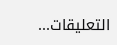التعليقات...